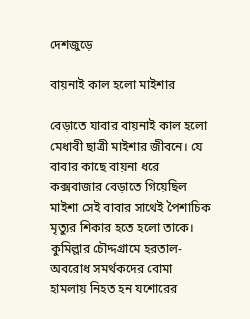দেশজুড়ে

বায়নাই কাল হলো মাইশার

বেড়াতে যাবার বায়নাই কাল হলো মেধাবী ছাত্রী মাইশার জীবনে। যে বাবার কাছে বায়না ধরে কক্সবাজার বেড়াতে গিয়েছিল মাইশা সেই বাবার সাথেই পৈশাচিক মৃত্যুর শিকার হতে হলো তাকে। কুমিল্লার চৌদ্দগ্রামে হরতাল-অবরোধ সমর্থকদের বোমা হামলায় নিহত হন যশোরের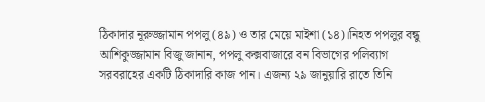ঠিকাদার নূরুজ্জামান পপলু (৪৯) ও তার মেয়ে মাইশা (১৪)।নিহত পপলুর বন্ধু আশিকুজ্জামান বিজু জানান, পপলু কক্সবাজারে বন বিভাগের পলিব্যাগ সরবরাহের একটি ঠিকাদারি কাজ পান। এজন্য ২৯ জানুয়ারি রাতে তিনি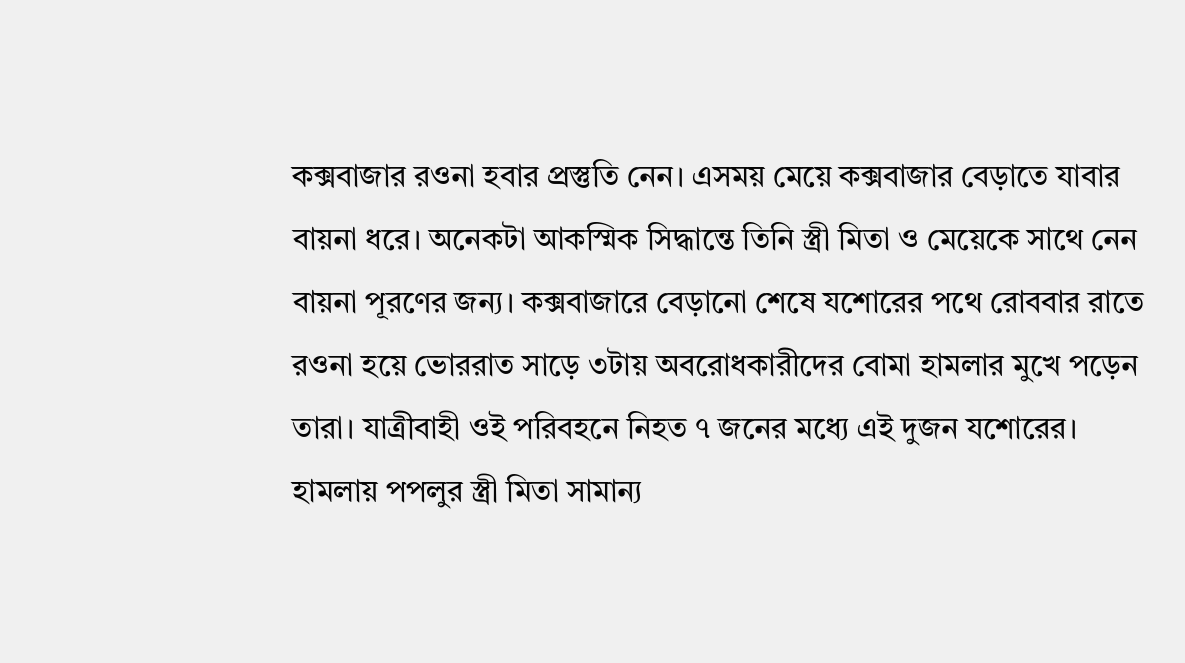কক্সবাজার রওনা হবার প্রস্তুতি নেন। এসময় মেয়ে কক্সবাজার বেড়াতে যাবার বায়না ধরে। অনেকটা আকস্মিক সিদ্ধান্তে তিনি স্ত্রী মিতা ও মেয়েকে সাথে নেন বায়না পূরণের জন্য। কক্সবাজারে বেড়ানো শেষে যশোরের পথে রোববার রাতে রওনা হয়ে ভোররাত সাড়ে ৩টায় অবরোধকারীদের বোমা হামলার মুখে পড়েন তারা। যাত্রীবাহী ওই পরিবহনে নিহত ৭ জনের মধ্যে এই দুজন যশোরের। হামলায় পপলুর স্ত্রী মিতা সামান্য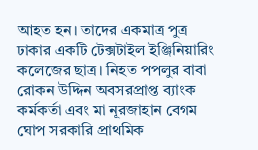আহত হন। তাদের একমাত্র পুত্র ঢাকার একটি টেক্সটাইল ইঞ্জিনিয়ারিং কলেজের ছাত্র। নিহত পপলুর বাবা রোকন উদ্দিন অবসরপ্রাপ্ত ব্যাংক কর্মকর্তা এবং মা নূরজাহান বেগম ঘোপ সরকারি প্রাথমিক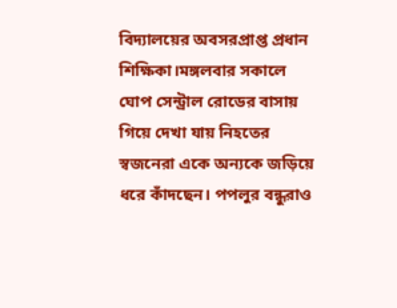বিদ্যালয়ের অবসরপ্রাপ্ত প্রধান শিক্ষিকা।মঙ্গলবার সকালে ঘোপ সেন্ট্রাল রোডের বাসায় গিয়ে দেখা যায় নিহতের স্বজনেরা একে অন্যকে জড়িয়ে ধরে কাঁদছেন। পপলুর বন্ধুরাও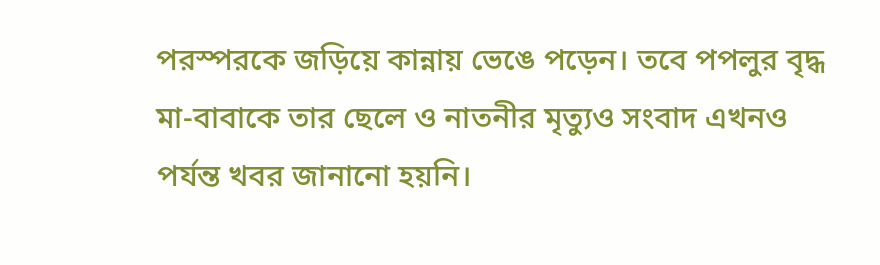পরস্পরকে জড়িয়ে কান্নায় ভেঙে পড়েন। তবে পপলুর বৃদ্ধ মা-বাবাকে তার ছেলে ও নাতনীর মৃত্যুও সংবাদ এখনও পর্যন্ত খবর জানানো হয়নি।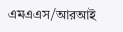এমএএস/আরআই